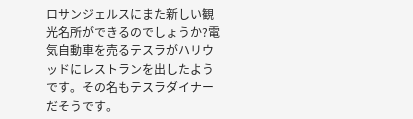ロサンジェルスにまた新しい観光名所ができるのでしょうか?電気自動車を売るテスラがハリウッドにレストランを出したようです。その名もテスラダイナーだそうです。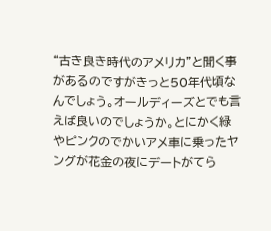“古き良き時代のアメリカ”と聞く事があるのですがきっと50年代頃なんでしょう。オールディーズとでも言えば良いのでしょうか。とにかく緑やピンクのでかいアメ車に乗ったヤングが花金の夜にデートがてら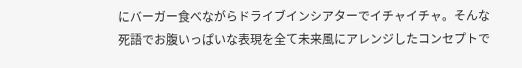にバーガー食べながらドライブインシアターでイチャイチャ。そんな死語でお腹いっぱいな表現を全て未来風にアレンジしたコンセプトで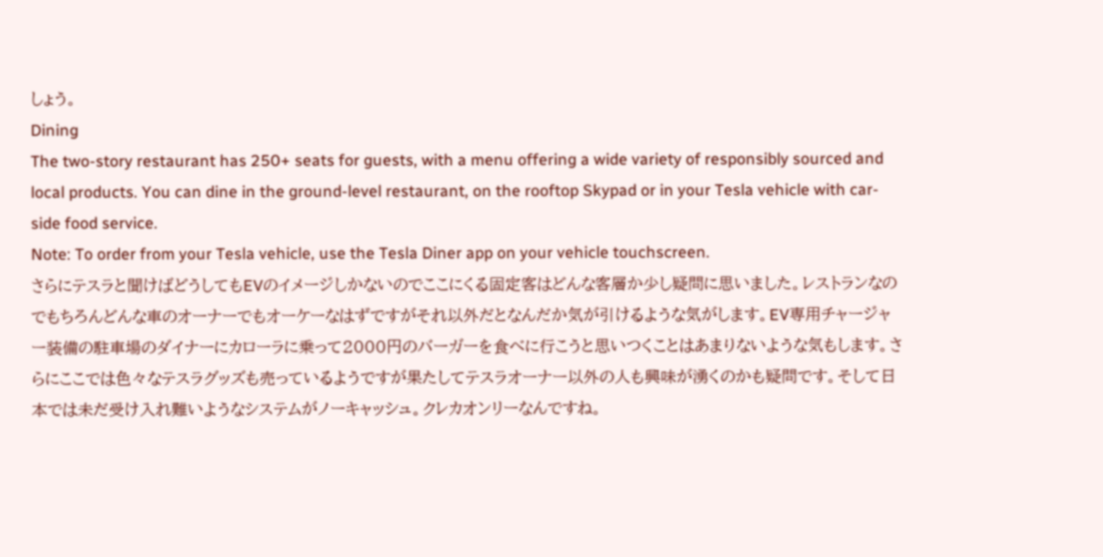しょう。
Dining
The two-story restaurant has 250+ seats for guests, with a menu offering a wide variety of responsibly sourced and local products. You can dine in the ground-level restaurant, on the rooftop Skypad or in your Tesla vehicle with car-side food service.
Note: To order from your Tesla vehicle, use the Tesla Diner app on your vehicle touchscreen.
さらにテスラと聞けばどうしてもEVのイメージしかないのでここにくる固定客はどんな客層か少し疑問に思いました。レストランなのでもちろんどんな車のオーナーでもオーケーなはずですがそれ以外だとなんだか気が引けるような気がします。EV専用チャージャー装備の駐車場のダイナーにカローラに乗って2000円のバーガーを食べに行こうと思いつくことはあまりないような気もします。さらにここでは色々なテスラグッズも売っているようですが果たしてテスラオーナー以外の人も興味が湧くのかも疑問です。そして日本では未だ受け入れ難いようなシステムがノーキャッシュ。クレカオンリーなんですね。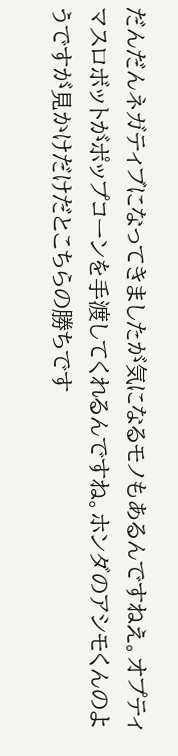だんだんネガティブになってきましたが気になるモノもあるんですねえ。オプティマスロボットがポップコーンを手渡してくれるんですね。ホンダのアシモくんのようですが見かけだけだとこちらの勝ちです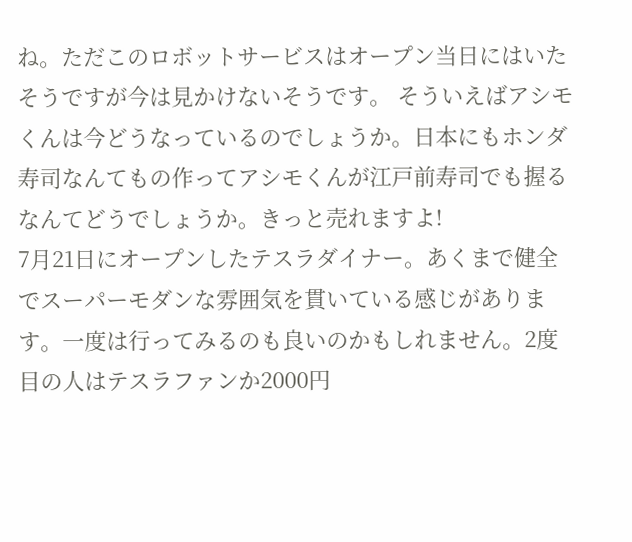ね。ただこのロボットサービスはオープン当日にはいたそうですが今は見かけないそうです。 そういえばアシモくんは今どうなっているのでしょうか。日本にもホンダ寿司なんてもの作ってアシモくんが江戸前寿司でも握るなんてどうでしょうか。きっと売れますよ!
7月21日にオープンしたテスラダイナー。あくまで健全でスーパーモダンな雰囲気を貫いている感じがあります。一度は行ってみるのも良いのかもしれません。2度目の人はテスラファンか2000円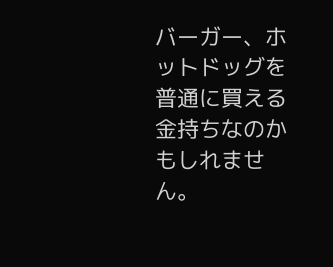バーガー、ホットドッグを普通に買える金持ちなのかもしれません。